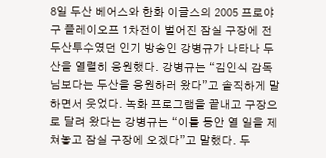8일 두산 베어스와 한화 이글스의 2005 프로야구 플레이오프 1차전이 벌어진 잠실 구장에 전 두산투수였던 인기 방송인 강병규가 나타나 두산을 열렬히 응원했다. 강병규는 “김인식 감독님보다는 두산을 응원하러 왔다”고 솔직하게 말하면서 웃었다. 녹화 프로그램을 끝내고 구장으로 달려 왔다는 강병규는 “이틀 동안 열 일을 제쳐놓고 잠실 구장에 오겠다”고 말했다. 두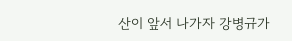산이 앞서 나가자 강병규가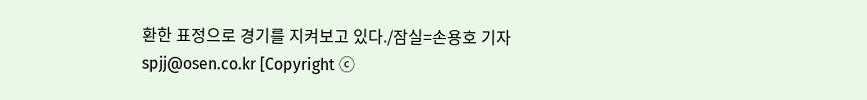환한 표정으로 경기를 지켜보고 있다./잠실=손용호 기자 spjj@osen.co.kr [Copyright ⓒ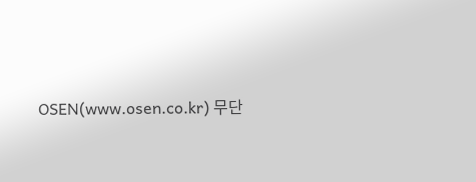OSEN(www.osen.co.kr) 무단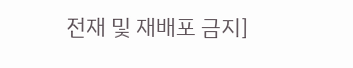전재 및 재배포 금지]